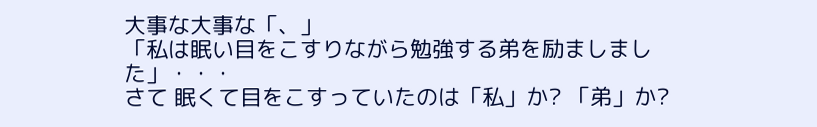大事な大事な「、」
「私は眠い目をこすりながら勉強する弟を励ましました」・・・
さて 眠くて目をこすっていたのは「私」か? 「弟」か?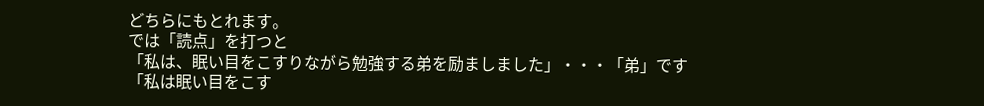どちらにもとれます。
では「読点」を打つと
「私は、眠い目をこすりながら勉強する弟を励ましました」・・・「弟」です
「私は眠い目をこす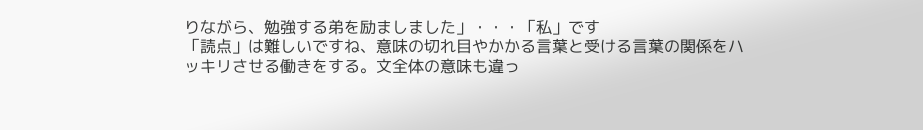りながら、勉強する弟を励ましました」・・・「私」です
「読点」は難しいですね、意味の切れ目やかかる言葉と受ける言葉の関係をハッキリさせる働きをする。文全体の意味も違っ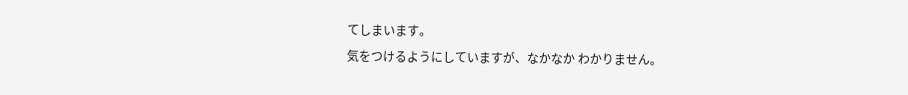てしまいます。
気をつけるようにしていますが、なかなか わかりません。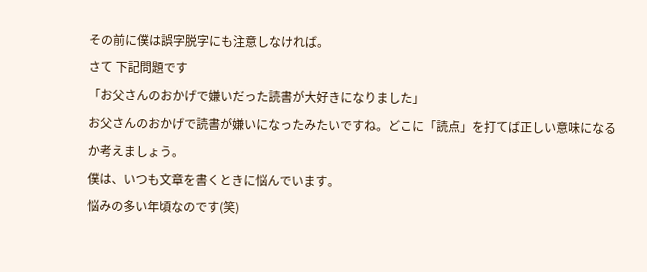その前に僕は誤字脱字にも注意しなければ。
さて 下記問題です
「お父さんのおかげで嫌いだった読書が大好きになりました」
お父さんのおかげで読書が嫌いになったみたいですね。どこに「読点」を打てば正しい意味になるか考えましょう。
僕は、いつも文章を書くときに悩んでいます。
悩みの多い年頃なのです(笑)